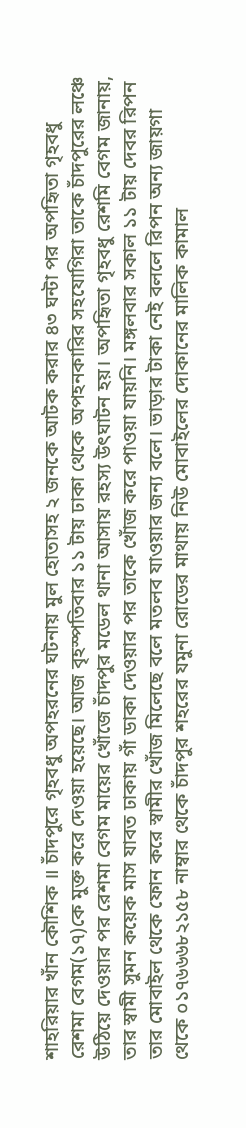শাহরিয়ার খাঁন কৌশিক ॥ চাঁদপুরে গৃহবধু অপহরনের ঘটনায় মুল হোতাসহ ২ জনকে আটক করার ৪৩ ঘন্টা পর অপহিৃতা গৃহবধু রেশমা বেগম(১৭)কে মুক্ত করে দেওয়া হয়েছে। আজ বৃহস্পতিবার ১১ টায় ঢাকা থেকে অপহনকারির সহযোগিরা তাকে চাঁদপুরের লঞ্চে উঠিয়ে দেওয়ার পর রেশমা বেগম মায়ের খোঁজে চাঁদপুর মডেল থানা আসায় রহস্য উৎঘাটন হয়। অপহিৃতা গৃহবধু রেশমি বেগম জানায়, তার স্বামী সুমন কয়েক মাস যাবত ঢাকায় গাঁ ডাকা দেওয়ার পর তাকে খোঁজ করে পাওয়া যায়নি। মঙ্গলবার সকাল ১১ টায় দেবর রিপন তার মোবাইল থেকে ফোন করে স্বামীর খোঁজ মিলেছে বলে মতলব যাওয়ার জন্য বলে। ভাড়ার টাকা নেই বললে রিপন অন্য জায়গা থেকে ০১৭৬৬৬৮২১৫৮ নাম্বার থেকে চাঁদপুর শহরের যমুনা রোডের মাথায় নিউ মোবাইলের দোকানের মালিক কামাল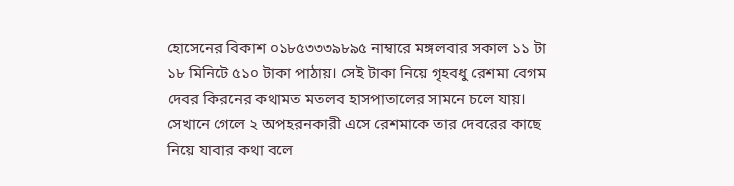হোসেনের বিকাশ ০১৮৫৩৩৩৯৮৯৫ নাম্বারে মঙ্গলবার সকাল ১১ টা ১৮ মিনিটে ৫১০ টাকা পাঠায়। সেই টাকা নিয়ে গৃহবধু রেশমা বেগম দেবর কিরনের কথামত মতলব হাসপাতালের সামনে চলে যায়। সেখানে গেলে ২ অপহরনকারী এসে রেশমাকে তার দেবরের কাছে নিয়ে যাবার কথা বলে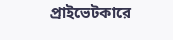প্রাইভেটকারে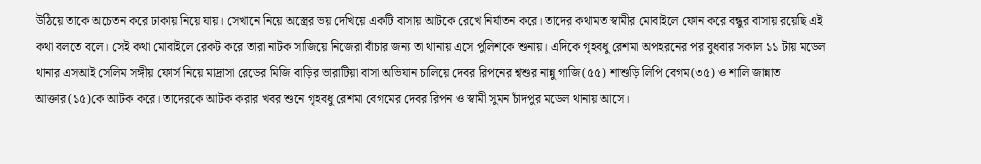উঠিয়ে তাকে অচেতন করে ঢাকায় নিয়ে যায়। সেখানে নিয়ে অস্ত্রের ভয় দেখিয়ে একটি বাসায় আটকে রেখে নির্যাতন করে। তাদের কথামত স্বামীর মোবাইলে ফোন করে বন্ধুর বাসায় রয়েছি এই কথা বলতে বলে। সেই কথা মোবাইলে রেকট করে তারা নাটক সাজিয়ে নিজেরা বাঁচার জন্য তা থানায় এসে পুলিশকে শুনায়। এদিকে গৃহবধু রেশমা অপহরনের পর বুধবার সকাল ১১ টায় মডেল থানার এসআই সেলিম সঙ্গীয় ফোর্স নিয়ে মাদ্রাসা রেডের মিজি বাড়ির ভারাটিয়া বাসা অভিযান চালিয়ে দেবর রিপনের শ্বশুর নান্নু গাজি(৫৫) শাশুড়ি লিপি বেগম(৩৫) ও শালি জান্নাত আক্তার(১৫)কে আটক করে। তাদেরকে আটক করার খবর শুনে গৃহবধু রেশমা বেগমের দেবর রিপন ও স্বামী সুমন চাঁদপুর মডেল থানায় আসে।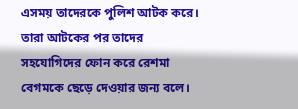এসময় তাদেরকে পুলিশ আটক করে। তারা আটকের পর তাদের সহযোগিদের ফোন করে রেশমা বেগমকে ছেড়ে দেওয়ার জন্য বলে।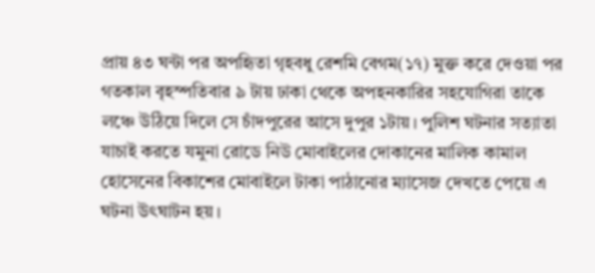প্রায় ৪৩ ঘন্টা পর অপহিৃতা গৃহবধু রেশমি বেগম(১৭) মুক্ত করে দেওয়া পর গতকাল বৃহস্পতিবার ৯ টায় ঢাকা থেকে অপহনকারির সহযোগিরা তাকে লঞ্চে উঠিয়ে দিলে সে চাঁদপুরের আসে দুপুর ১টায়। পুলিশ ঘটনার সত্যাতা যাচাই করতে যমুনা রোডে নিউ মোবাইলের দোকানের মালিক কামাল হোসেনের বিকাশের মোবাইলে টাকা পাঠানোর ম্যাসেজ দেখতে পেয়ে এ ঘটনা উৎঘাটন হয়।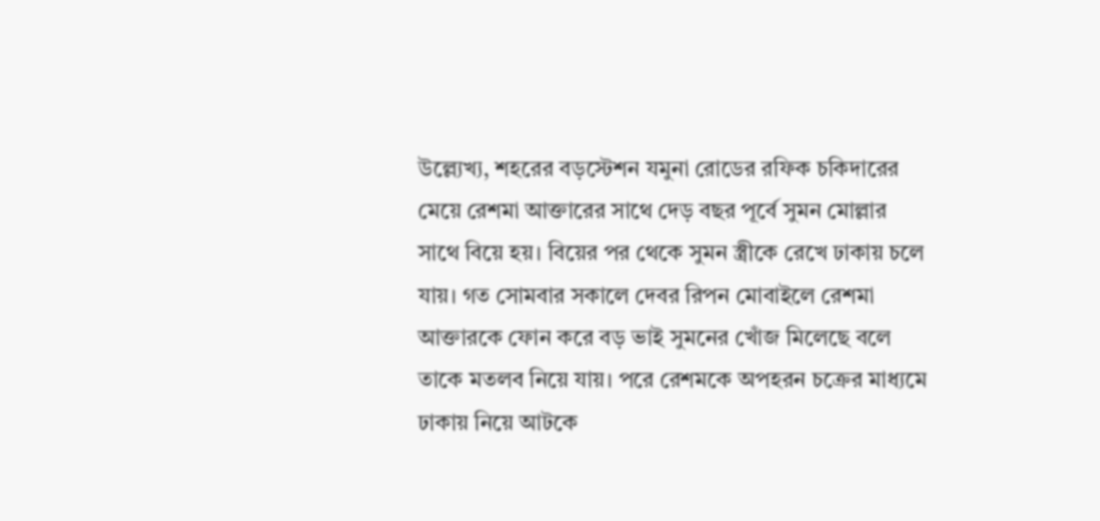উল্ল্যেখ্য, শহরের বড়স্টেশন যমুনা রোডের রফিক চকিদারের মেয়ে রেশমা আক্তারের সাথে দেড় বছর পূর্বে সুমন মোল্লার সাথে বিয়ে হয়। বিয়ের পর থেকে সুমন স্ত্রীকে রেখে ঢাকায় চলে যায়। গত সোমবার সকালে দেবর রিপন মোবাইলে রেশমা আক্তারকে ফোন করে বড় ভাই সুমনের খোঁজ মিলেছে বলে তাকে মতলব নিয়ে যায়। পরে রেশমকে অপহরন চক্রের মাধ্যমে ঢাকায় নিয়ে আটকে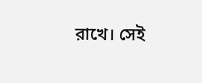রাখে। সেই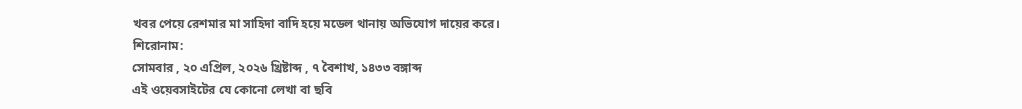খবর পেয়ে রেশমার মা সাহিদা বাদি হয়ে মডেল থানায় অভিযোগ দায়ের করে।
শিরোনাম:
সোমবার , ২০ এপ্রিল, ২০২৬ খ্রিষ্টাব্দ , ৭ বৈশাখ, ১৪৩৩ বঙ্গাব্দ
এই ওয়েবসাইটের যে কোনো লেখা বা ছবি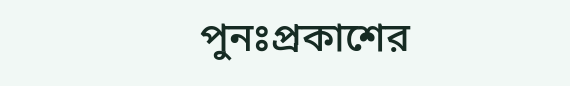পুনঃপ্রকাশের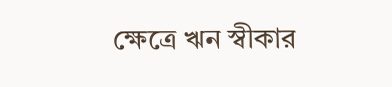ক্ষেত্রে ঋন স্বীকার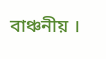বাঞ্চনীয় ।